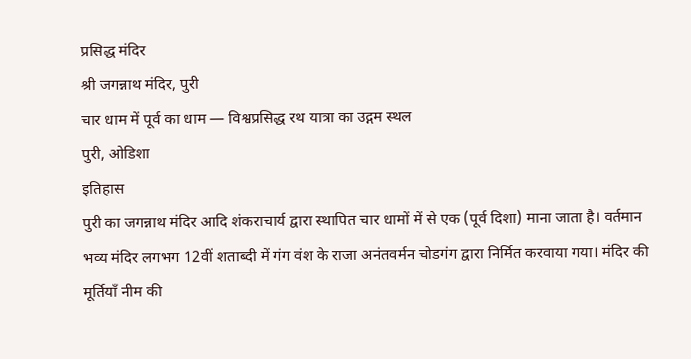प्रसिद्ध मंदिर
श्री जगन्नाथ मंदिर, पुरी
चार धाम में पूर्व का धाम — विश्वप्रसिद्ध रथ यात्रा का उद्गम स्थल
पुरी, ओडिशा
इतिहास
पुरी का जगन्नाथ मंदिर आदि शंकराचार्य द्वारा स्थापित चार धामों में से एक (पूर्व दिशा) माना जाता है। वर्तमान भव्य मंदिर लगभग 12वीं शताब्दी में गंग वंश के राजा अनंतवर्मन चोडगंग द्वारा निर्मित करवाया गया। मंदिर की मूर्तियाँ नीम की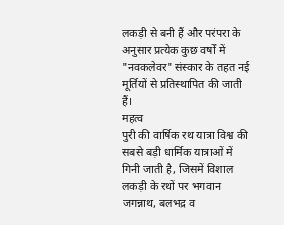लकड़ी से बनी हैं और परंपरा के अनुसार प्रत्येक कुछ वर्षों में "नवकलेवर" संस्कार के तहत नई मूर्तियों से प्रतिस्थापित की जाती हैं।
महत्व
पुरी की वार्षिक रथ यात्रा विश्व की सबसे बड़ी धार्मिक यात्राओं में गिनी जाती है, जिसमें विशाल लकड़ी के रथों पर भगवान जगन्नाथ, बलभद्र व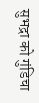सुभद्रा को गुंडिचा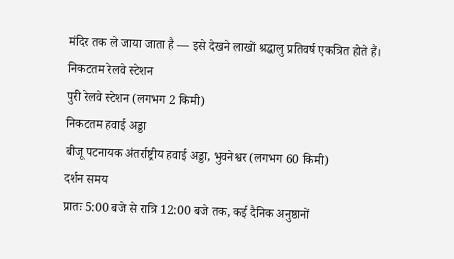मंदिर तक ले जाया जाता है — इसे देखने लाखों श्रद्धालु प्रतिवर्ष एकत्रित होते हैं।
निकटतम रेलवे स्टेशन
पुरी रेलवे स्टेशन (लगभग 2 किमी)
निकटतम हवाई अड्डा
बीजू पटनायक अंतर्राष्ट्रीय हवाई अड्डा, भुवनेश्वर (लगभग 60 किमी)
दर्शन समय
प्रातः 5:00 बजे से रात्रि 12:00 बजे तक, कई दैनिक अनुष्ठानों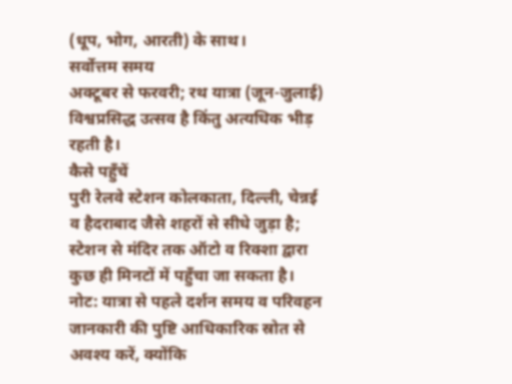(धूप, भोग, आरती) के साथ।
सर्वोत्तम समय
अक्टूबर से फरवरी; रथ यात्रा (जून-जुलाई) विश्वप्रसिद्ध उत्सव है किंतु अत्यधिक भीड़ रहती है।
कैसे पहुँचें
पुरी रेलवे स्टेशन कोलकाता, दिल्ली, चेन्नई व हैदराबाद जैसे शहरों से सीधे जुड़ा है; स्टेशन से मंदिर तक ऑटो व रिक्शा द्वारा कुछ ही मिनटों में पहुँचा जा सकता है।
नोट: यात्रा से पहले दर्शन समय व परिवहन जानकारी की पुष्टि आधिकारिक स्रोत से अवश्य करें, क्योंकि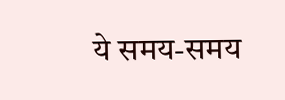ये समय-समय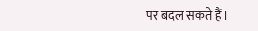पर बदल सकते हैं।